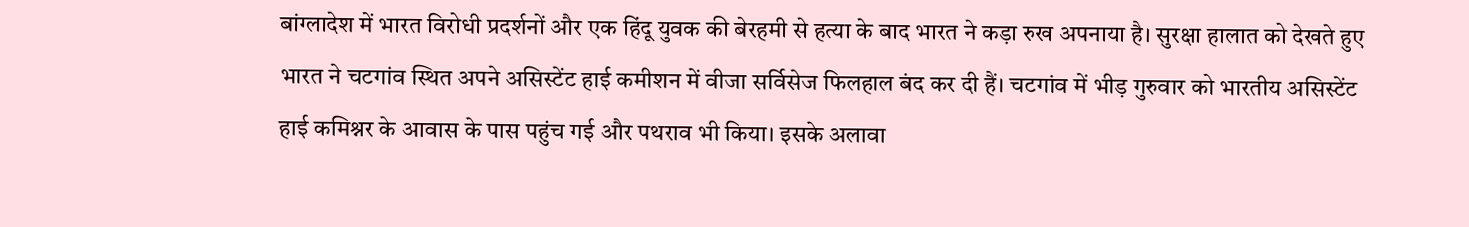बांग्लादेश में भारत विरोधी प्रदर्शनों और एक हिंदू युवक की बेरहमी से हत्या के बाद भारत ने कड़ा रुख अपनाया है। सुरक्षा हालात को देखते हुए भारत ने चटगांव स्थित अपने असिस्टेंट हाई कमीशन में वीजा सर्विसेज फिलहाल बंद कर दी हैं। चटगांव में भीड़ गुरुवार को भारतीय असिस्टेंट हाई कमिश्नर के आवास के पास पहुंच गई और पथराव भी किया। इसके अलावा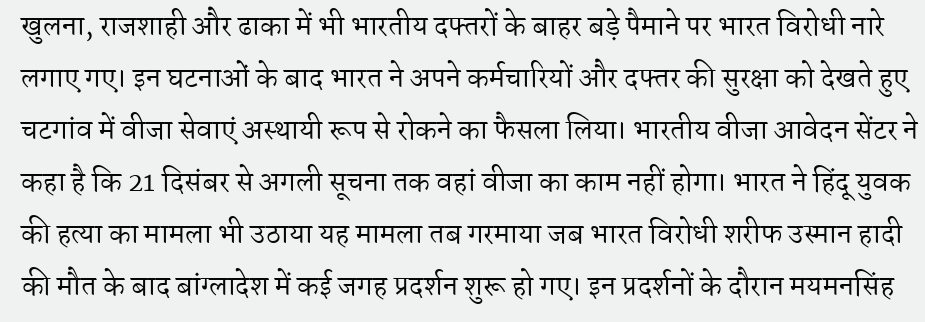खुलना, राजशाही और ढाका में भी भारतीय दफ्तरों के बाहर बड़े पैमाने पर भारत विरोधी नारे लगाए गए। इन घटनाओं के बाद भारत ने अपने कर्मचारियों और दफ्तर की सुरक्षा को देखते हुए चटगांव में वीजा सेवाएं अस्थायी रूप से रोकने का फैसला लिया। भारतीय वीजा आवेदन सेंटर ने कहा है कि 21 दिसंबर से अगली सूचना तक वहां वीजा का काम नहीं होगा। भारत ने हिंदू युवक की हत्या का मामला भी उठाया यह मामला तब गरमाया जब भारत विरोधी शरीफ उस्मान हादी की मौत के बाद बांग्लादेश में कई जगह प्रदर्शन शुरू हो गए। इन प्रदर्शनों के दौरान मयमनसिंह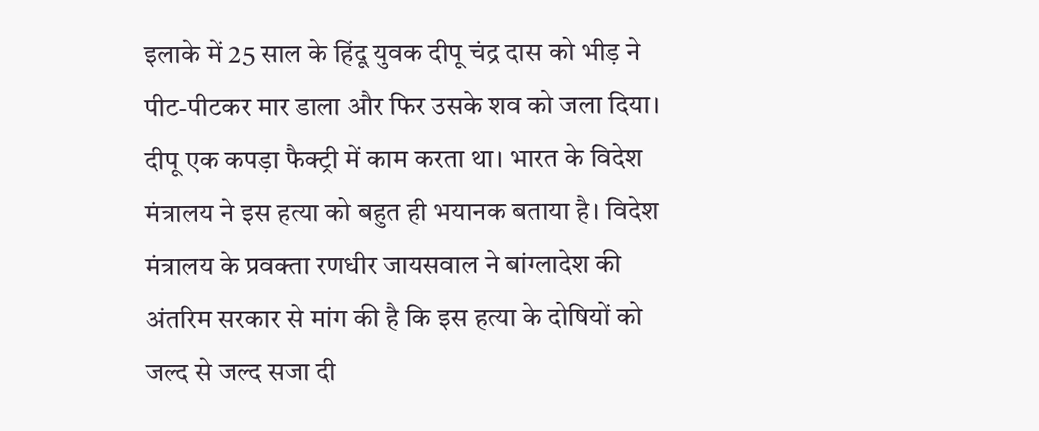इलाके में 25 साल के हिंदू युवक दीपू चंद्र दास को भीड़ ने पीट-पीटकर मार डाला और फिर उसके शव को जला दिया। दीपू एक कपड़ा फैक्ट्री में काम करता था। भारत के विदेश मंत्रालय ने इस हत्या को बहुत ही भयानक बताया है। विदेश मंत्रालय के प्रवक्ता रणधीर जायसवाल ने बांग्लादेश की अंतरिम सरकार से मांग की है कि इस हत्या के दोषियों को जल्द से जल्द सजा दी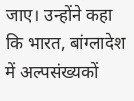जाए। उन्होंने कहा कि भारत, बांग्लादेश में अल्पसंख्यकों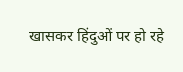खासकर हिंदुओं पर हो रहे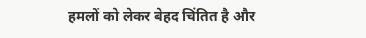हमलों को लेकर बेहद चिंतित है और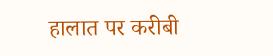हालात पर करीबी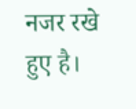नजर रखे हुए है।